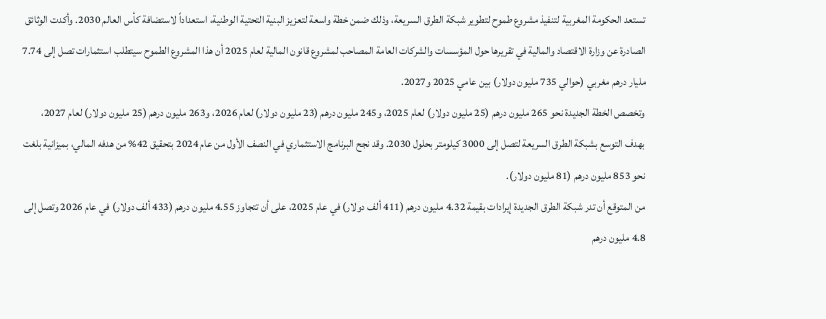تستعد الحكومة المغربية لتنفيذ مشروع طموح لتطوير شبكة الطرق السريعة، وذلك ضمن خطة واسعة لتعزيز البنية التحتية الوطنية، استعداداً لاستضافة كأس العالم 2030. وأكدت الوثائق الصادرة عن وزارة الاقتصاد والمالية في تقريرها حول المؤسسات والشركات العامة المصاحب لمشروع قانون المالية لعام 2025 أن هذا المشروع الطموح سيتطلب استثمارات تصل إلى 7.74 مليار درهم مغربي (حوالي 735 مليون دولار) بين عامي 2025 و2027.
وتخصص الخطة الجديدة نحو 265 مليون درهم (25 مليون دولار) لعام 2025، و245 مليون درهم (23 مليون دولار) لعام 2026، و263 مليون درهم (25 مليون دولار) لعام 2027، بهدف التوسع بشبكة الطرق السريعة لتصل إلى 3000 كيلومتر بحلول 2030. وقد نجح البرنامج الاستثماري في النصف الأول من عام 2024 بتحقيق 42% من هدفه المالي، بميزانية بلغت نحو 853 مليون درهم (81 مليون دولار).
من المتوقع أن تدر شبكة الطرق الجديدة إيرادات بقيمة 4.32 مليون درهم (411 ألف دولار) في عام 2025، على أن تتجاوز 4.55 مليون درهم (433 ألف دولار) في عام 2026 وتصل إلى 4.8 مليون درهم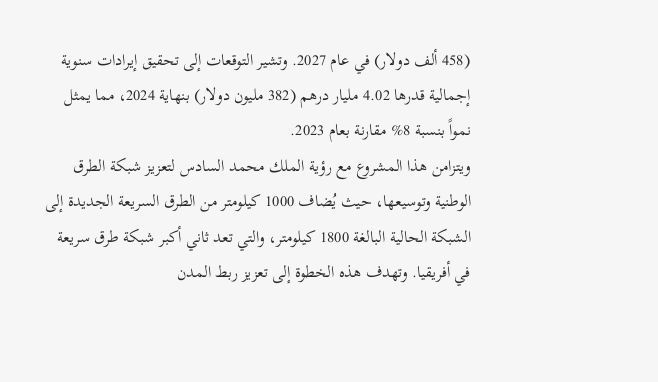(458 ألف دولار) في عام 2027. وتشير التوقعات إلى تحقيق إيرادات سنوية إجمالية قدرها 4.02 مليار درهم (382 مليون دولار) بنهاية 2024، مما يمثل نمواً بنسبة 8% مقارنة بعام 2023.
ويتزامن هذا المشروع مع رؤية الملك محمد السادس لتعزيز شبكة الطرق الوطنية وتوسيعها، حيث يُضاف 1000 كيلومتر من الطرق السريعة الجديدة إلى الشبكة الحالية البالغة 1800 كيلومتر، والتي تعد ثاني أكبر شبكة طرق سريعة في أفريقيا. وتهدف هذه الخطوة إلى تعزيز ربط المدن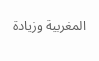المغربية وزيادة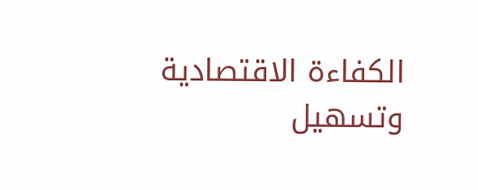الكفاءة الاقتصادية وتسهيل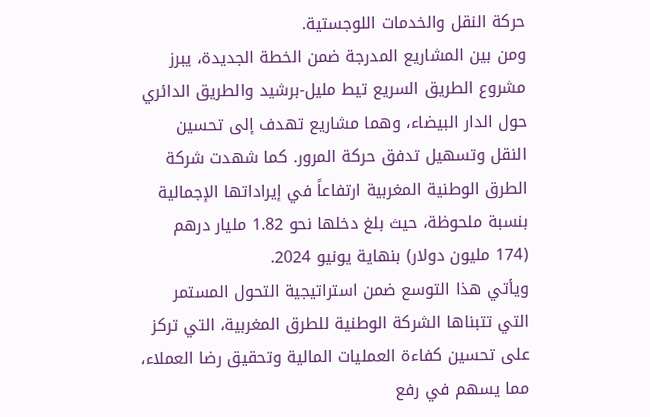حركة النقل والخدمات اللوجستية.
ومن بين المشاريع المدرجة ضمن الخطة الجديدة، يبرز مشروع الطريق السريع تيط مليل-برشيد والطريق الدائري حول الدار البيضاء، وهما مشاريع تهدف إلى تحسين النقل وتسهيل تدفق حركة المرور. كما شهدت شركة الطرق الوطنية المغربية ارتفاعاً في إيراداتها الإجمالية بنسبة ملحوظة، حيث بلغ دخلها نحو 1.82 مليار درهم (174 مليون دولار) بنهاية يونيو 2024.
ويأتي هذا التوسع ضمن استراتيجية التحول المستمر التي تتبناها الشركة الوطنية للطرق المغربية، التي تركز على تحسين كفاءة العمليات المالية وتحقيق رضا العملاء، مما يسهم في رفع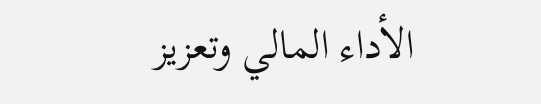الأداء المالي وتعزيز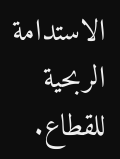الاستدامة الربحية للقطاع.